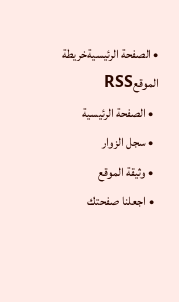• الصفحة الرئيسيةخريطة الموقعRSS
  • الصفحة الرئيسية
  • سجل الزوار
  • وثيقة الموقع
  • اجعلنا صفحتك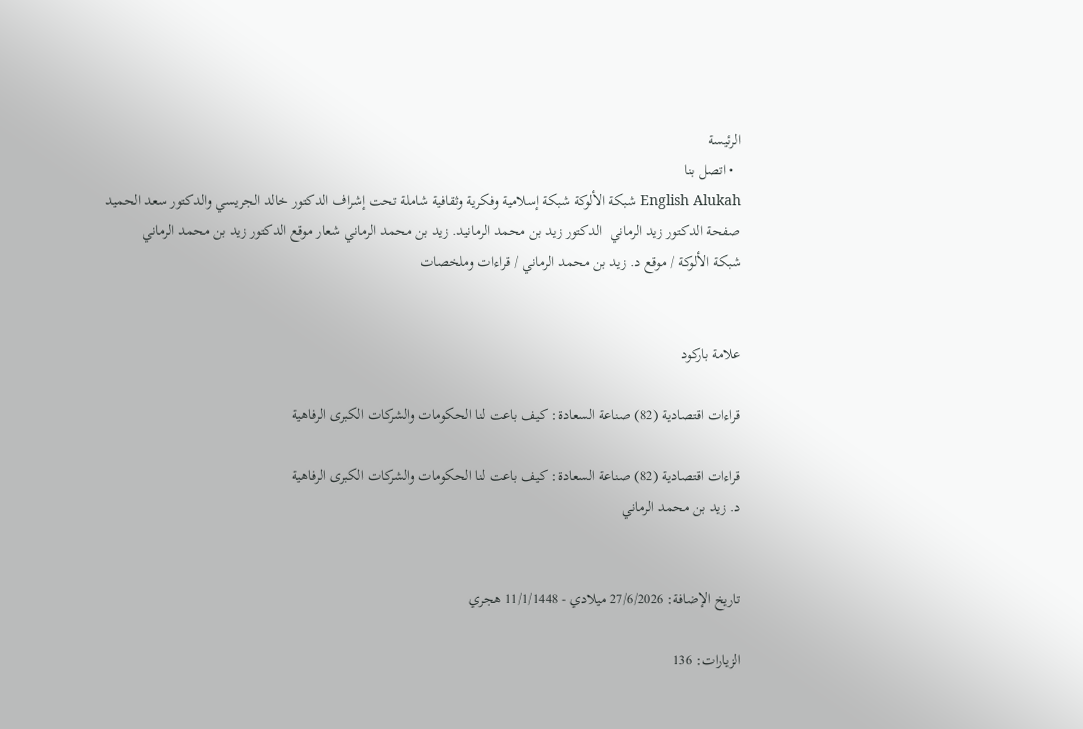الرئيسة
  • اتصل بنا
English Alukah شبكة الألوكة شبكة إسلامية وفكرية وثقافية شاملة تحت إشراف الدكتور خالد الجريسي والدكتور سعد الحميد
صفحة الدكتور زيد الرماني  الدكتور زيد بن محمد الرمانيد. زيد بن محمد الرماني شعار موقع الدكتور زيد بن محمد الرماني
شبكة الألوكة / موقع د. زيد بن محمد الرماني / قراءات وملخصات


علامة باركود

قراءات اقتصادية (82) صناعة السعادة: كيف باعت لنا الحكومات والشركات الكبرى الرفاهية

قراءات اقتصادية (82) صناعة السعادة: كيف باعت لنا الحكومات والشركات الكبرى الرفاهية
د. زيد بن محمد الرماني


تاريخ الإضافة: 27/6/2026 ميلادي - 11/1/1448 هجري

الزيارات: 136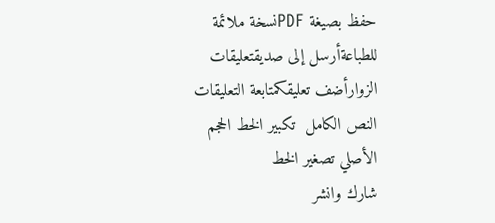حفظ بصيغة PDFنسخة ملائمة للطباعةأرسل إلى صديقتعليقات الزوارأضف تعليقكمتابعة التعليقات
النص الكامل  تكبير الخط الحجم الأصلي تصغير الخط
شارك وانشر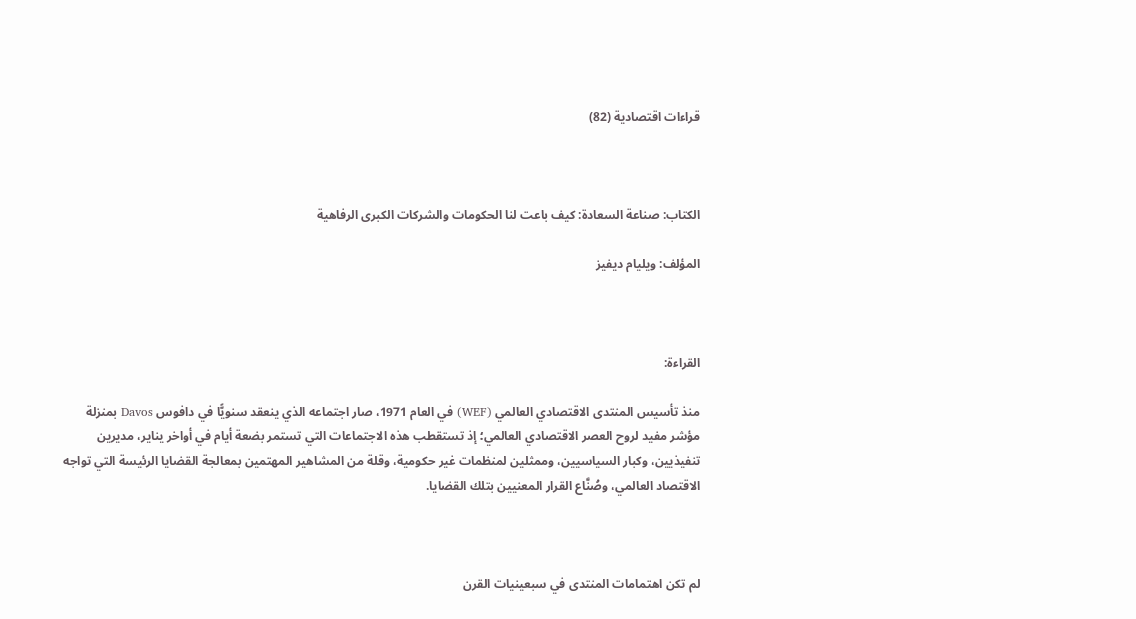قراءات اقتصادية (82)



الكتاب: صناعة السعادة: كيف باعت لنا الحكومات والشركات الكبرى الرفاهية

المؤلف: ويليام ديفيز



القراءة:

منذ تأسيس المنتدى الاقتصادي العالمي (WEF) في العام 1971، صار اجتماعه الذي ينعقد سنويًّا في دافوس Davos بمنزلة مؤشر مفيد لروح العصر الاقتصادي العالمي؛ إذ تستقطب هذه الاجتماعات التي تستمر بضعة أيام في أواخر يناير، مديرين تنفيذيين، وكبار السياسيين، وممثلين لمنظمات غير حكومية، وقلة من المشاهير المهتمين بمعالجة القضايا الرئيسة التي تواجه الاقتصاد العالمي، وصُنَّاع القرار المعنيين بتلك القضايا.



لم تكن اهتمامات المنتدى في سبعينيات القرن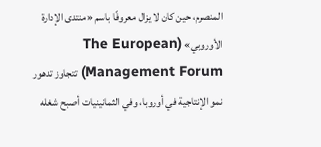المنصرم، حين كان لا يزال معروفًا باسم «منتدى الإدارة الأوروبي» (The European Management Forum) تتجاوز تدهور نمو الإنتاجية في أوروبا، وفي الثمانينيات أصبح شغله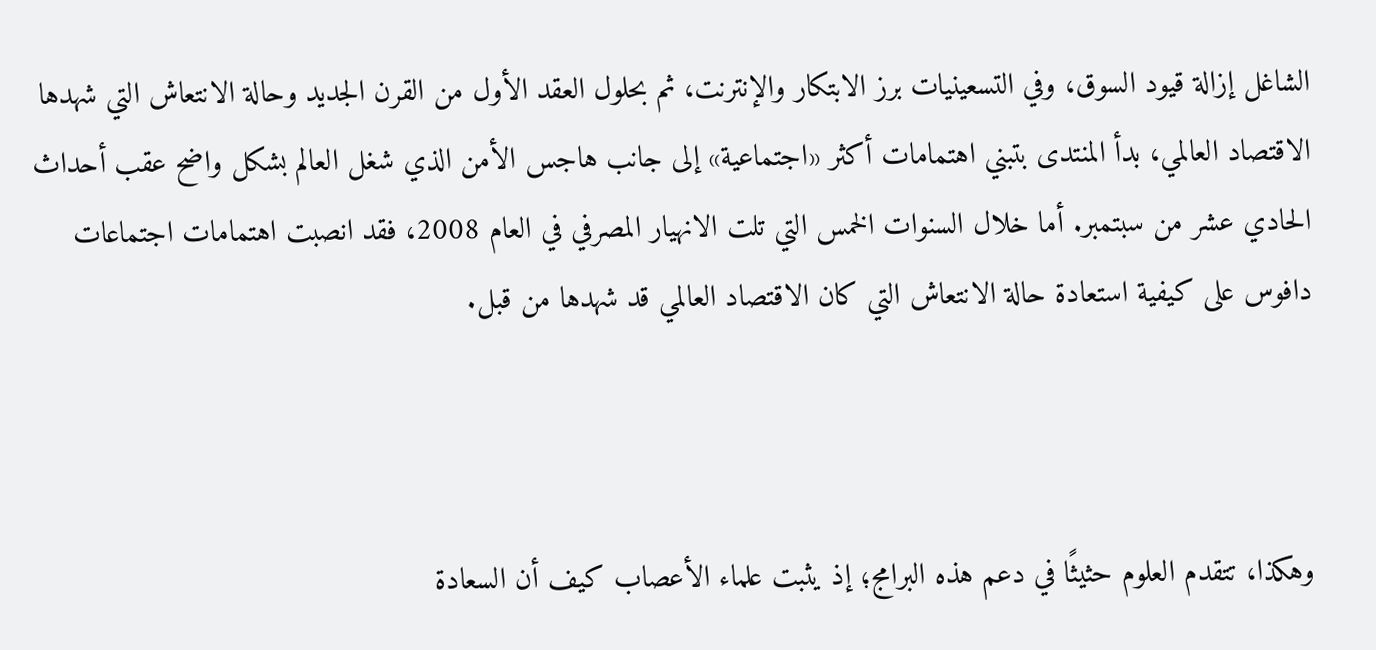الشاغل إزالة قيود السوق، وفي التسعينيات برز الابتكار والإنترنت، ثم بحلول العقد الأول من القرن الجديد وحالة الانتعاش التي شهدها الاقتصاد العالمي، بدأ المنتدى بتبني اهتمامات أكثر «اجتماعية» إلى جانب هاجس الأمن الذي شغل العالم بشكل واضح عقب أحداث الحادي عشر من سبتمبر. أما خلال السنوات الخمس التي تلت الانهيار المصرفي في العام 2008، فقد انصبت اهتمامات اجتماعات دافوس على كيفية استعادة حالة الانتعاش التي كان الاقتصاد العالمي قد شهدها من قبل.



وهكذا، تتقدم العلوم حثيثًا في دعم هذه البرامج؛ إذ يثبت علماء الأعصاب كيف أن السعادة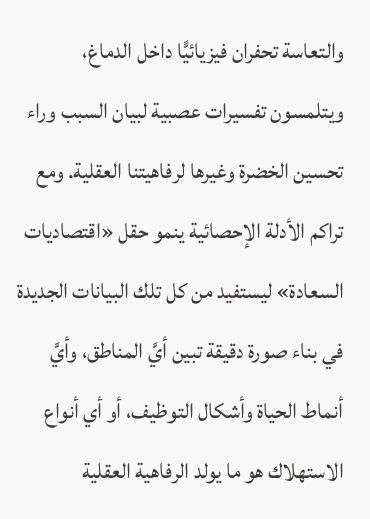والتعاسة تحفران فيزيائيًّا داخل الدماغ، ويتلمسون تفسيرات عصبية لبيان السبب وراء تحسين الخضرة وغيرها لرفاهيتنا العقلية. ومع تراكم الأدلة الإحصائية ينمو حقل «اقتصاديات السعادة» ليستفيد من كل تلك البيانات الجديدة في بناء صورة دقيقة تبين أيَّ المناطق، وأيَّ أنماط الحياة وأشكال التوظيف، أو أي أنواع الاستهلاك هو ما يولد الرفاهية العقلية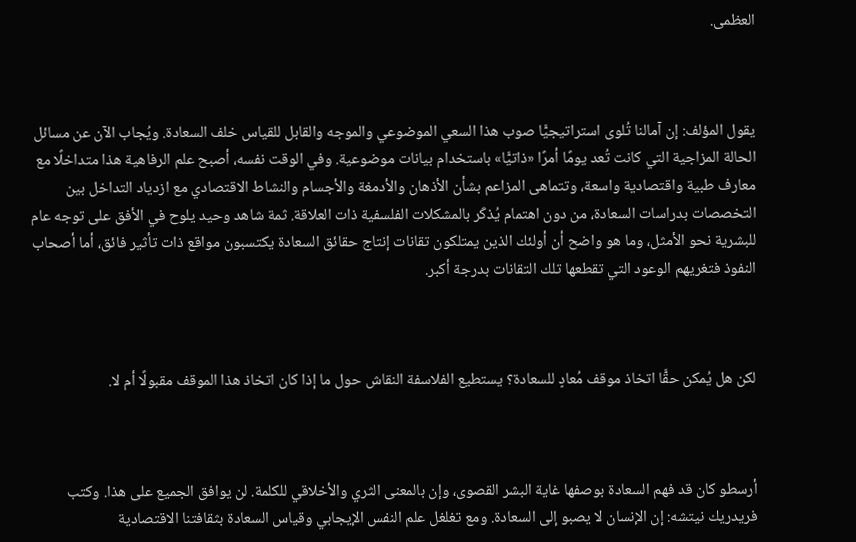العظمى.



يقول المؤلف: إن آمالنا تُلوى استراتيجيًّا صوب هذا السعي الموضوعي والموجه والقابل للقياس خلف السعادة. ويُجاب الآن عن مسائل الحالة المزاجية التي كانت تُعد يومًا أمرًا «ذاتيًّا» باستخدام بيانات موضوعية. وفي الوقت نفسه، أصبح علم الرفاهية هذا متداخلًا مع معارف طبية واقتصادية واسعة، وتتماهى المزاعم بشأن الأذهان والأدمغة والأجسام والنشاط الاقتصادي مع ازدياد التداخل بين التخصصات بدراسات السعادة، من دون اهتمام يُذكَر بالمشكلات الفلسفية ذات العلاقة. ثمة شاهد وحيد يلوح في الأفق على توجه عام للبشرية نحو الأمثل، وما هو واضح أن أولئك الذين يمتلكون تقانات إنتاج حقائق السعادة يكتسبون مواقع ذات تأثير فائق، أما أصحاب النفوذ فتغريهم الوعود التي تقطعها تلك التقانات بدرجة أكبر.



لكن هل يُمكن حقًّا اتخاذ موقف مُعادٍ للسعادة؟ يستطيع الفلاسفة النقاش حول ما إذا كان اتخاذ هذا الموقف مقبولًا أم لا.



أرسطو كان قد فهم السعادة بوصفها غاية البشر القصوى، وإن بالمعنى الثري والأخلاقي للكلمة. لن يوافق الجميع على هذا. وكتب فريدريك نيتشه: إن الإنسان لا يصبو إلى السعادة. ومع تغلغل علم النفس الإيجابي وقياس السعادة بثقافتنا الاقتصادية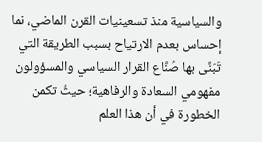والسياسية منذ تسعينيات القرن الماضي، نما إحساس بعدم الارتياح بسبب الطريقة التي تَبَنَّى بها صُنَّاع القرار السياسي والمسؤولون مفهومي السعادة والرفاهية؛ حيثُ تكمن الخطورة في أن هذا العلم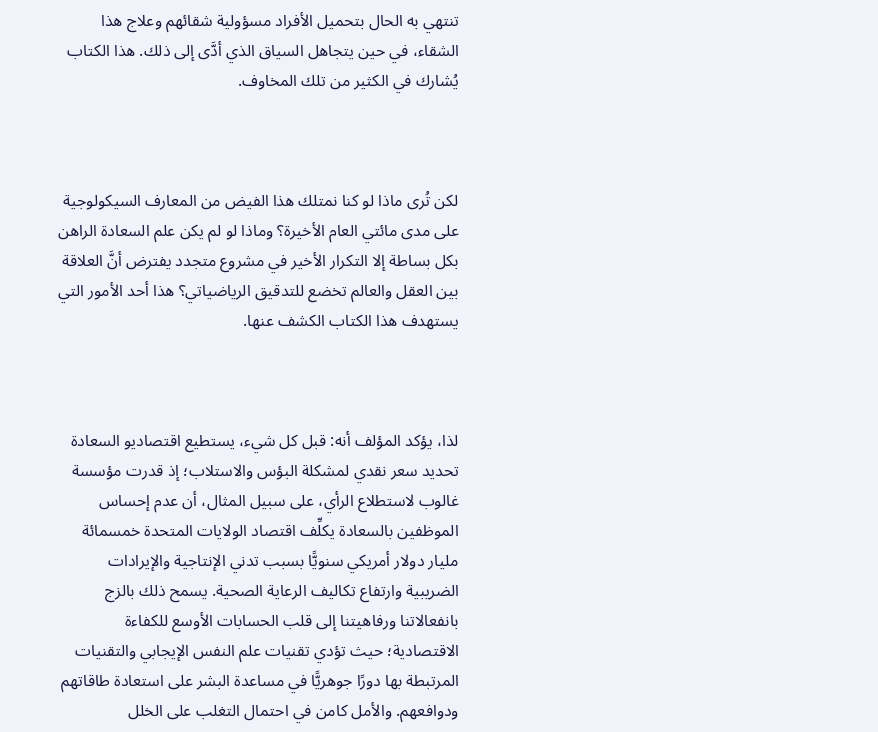تنتهي به الحال بتحميل الأفراد مسؤولية شقائهم وعلاج هذا الشقاء، في حين يتجاهل السياق الذي أدَّى إلى ذلك. هذا الكتاب يُشارك في الكثير من تلك المخاوف.



لكن تُرى ماذا لو كنا نمتلك هذا الفيض من المعارف السيكولوجية على مدى مائتي العام الأخيرة؟ وماذا لو لم يكن علم السعادة الراهن بكل بساطة إلا التكرار الأخير في مشروع متجدد يفترض أنَّ العلاقة بين العقل والعالم تخضع للتدقيق الرياضياتي؟ هذا أحد الأمور التي يستهدف هذا الكتاب الكشف عنها.



لذا، يؤكد المؤلف أنه: قبل كل شيء، يستطيع اقتصاديو السعادة تحديد سعر نقدي لمشكلة البؤس والاستلاب؛ إذ قدرت مؤسسة غالوب لاستطلاع الرأي، على سبيل المثال، أن عدم إحساس الموظفين بالسعادة يكلِّف اقتصاد الولايات المتحدة خمسمائة مليار دولار أمريكي سنويًّا بسبب تدني الإنتاجية والإيرادات الضريبية وارتفاع تكاليف الرعاية الصحية. يسمح ذلك بالزج بانفعالاتنا ورفاهيتنا إلى قلب الحسابات الأوسع للكفاءة الاقتصادية؛ حيث تؤدي تقنيات علم النفس الإيجابي والتقنيات المرتبطة بها دورًا جوهريًّا في مساعدة البشر على استعادة طاقاتهم ودوافعهم. والأمل كامن في احتمال التغلب على الخلل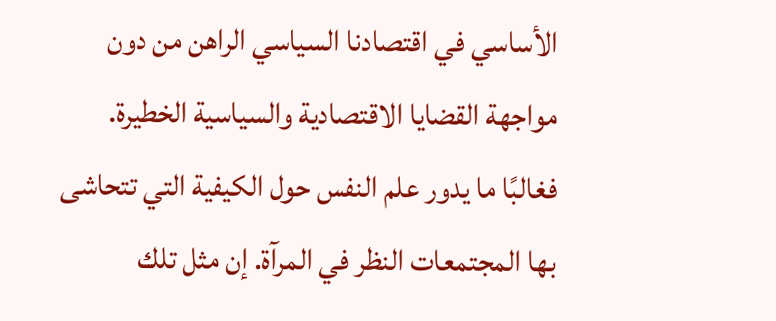الأساسي في اقتصادنا السياسي الراهن من دون مواجهة القضايا الاقتصادية والسياسية الخطيرة. فغالبًا ما يدور علم النفس حول الكيفية التي تتحاشى بها المجتمعات النظر في المرآة. إن مثل تلك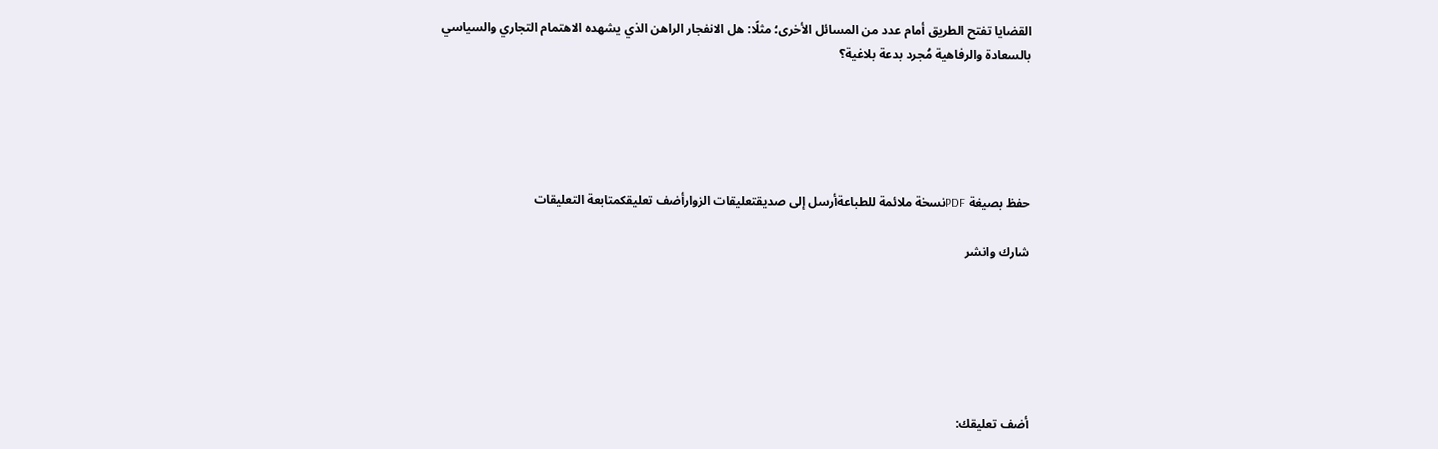القضايا تفتح الطريق أمام عدد من المسائل الأخرى؛ مثلًا: هل الانفجار الراهن الذي يشهده الاهتمام التجاري والسياسي بالسعادة والرفاهية مُجرد بدعة بلاغية؟





حفظ بصيغة PDFنسخة ملائمة للطباعةأرسل إلى صديقتعليقات الزوارأضف تعليقكمتابعة التعليقات

شارك وانشر






أضف تعليقك: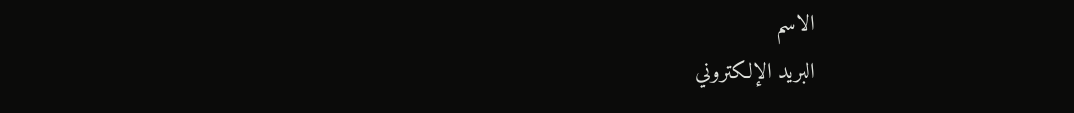الاسم
البريد الإلكتروني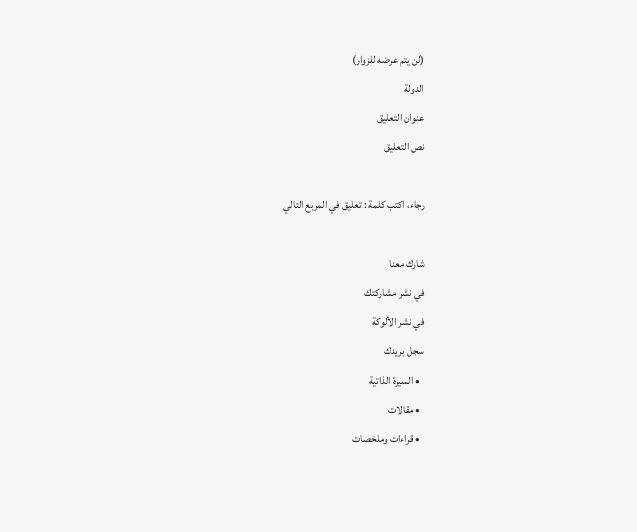(لن يتم عرضه للزوار)
الدولة
عنوان التعليق
نص التعليق

رجاء، اكتب كلمة : تعليق في المربع التالي

شارك معنا
في نشر مشاركتك
في نشر الألوكة
سجل بريدك
  • السيرة الذاتية
  • مقالات
  • قراءات وملخصات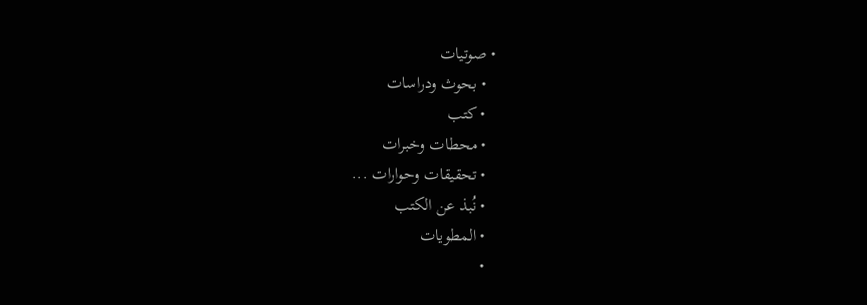• صوتيات
  • بحوث ودراسات
  • كتب
  • محطات وخبرات
  • تحقيقات وحوارات ...
  • نُبذ عن الكتب
  • المطويات
  •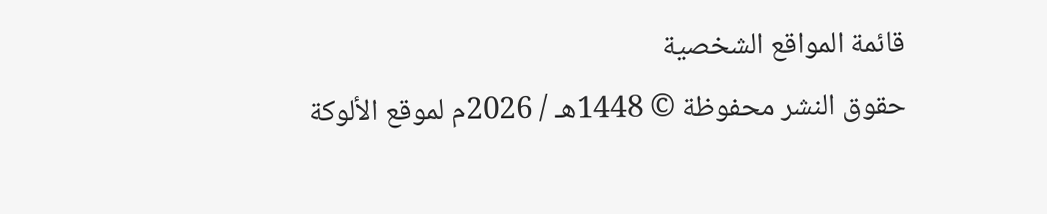قائمة المواقع الشخصية
حقوق النشر محفوظة © 1448هـ / 2026م لموقع الألوكة